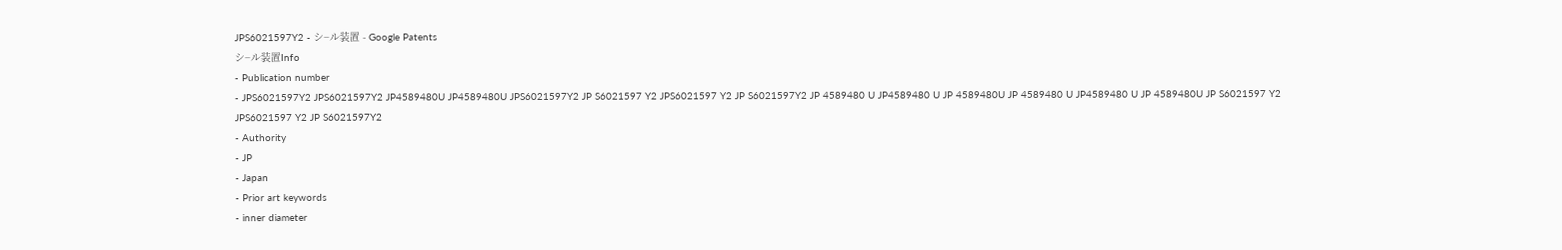JPS6021597Y2 - シ−ル装置 - Google Patents
シ−ル装置Info
- Publication number
- JPS6021597Y2 JPS6021597Y2 JP4589480U JP4589480U JPS6021597Y2 JP S6021597 Y2 JPS6021597 Y2 JP S6021597Y2 JP 4589480 U JP4589480 U JP 4589480U JP 4589480 U JP4589480 U JP 4589480U JP S6021597 Y2 JPS6021597 Y2 JP S6021597Y2
- Authority
- JP
- Japan
- Prior art keywords
- inner diameter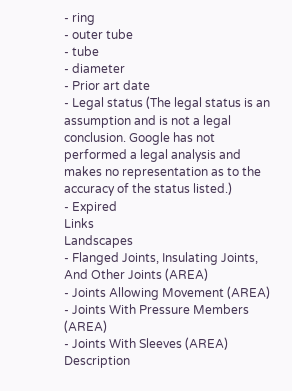- ring
- outer tube
- tube
- diameter
- Prior art date
- Legal status (The legal status is an assumption and is not a legal conclusion. Google has not performed a legal analysis and makes no representation as to the accuracy of the status listed.)
- Expired
Links
Landscapes
- Flanged Joints, Insulating Joints, And Other Joints (AREA)
- Joints Allowing Movement (AREA)
- Joints With Pressure Members (AREA)
- Joints With Sleeves (AREA)
Description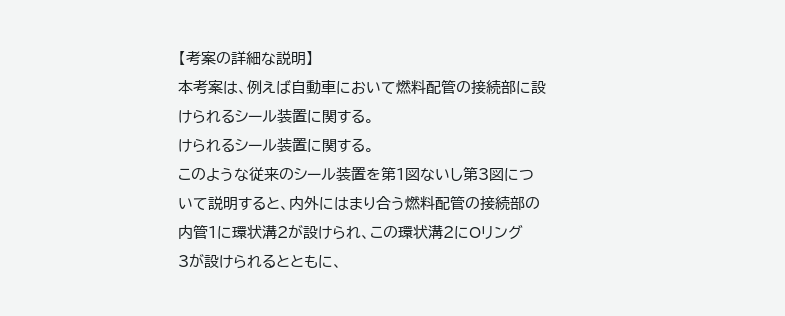【考案の詳細な説明】
本考案は、例えば自動車において燃料配管の接続部に設
けられるシール装置に関する。
けられるシール装置に関する。
このような従来のシール装置を第1図ないし第3図につ
いて説明すると、内外にはまり合う燃料配管の接続部の
内管1に環状溝2が設けられ、この環状溝2にOリング
3が設けられるとともに、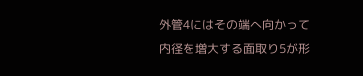外管4にはその端へ向かって
内径を増大する面取り5が形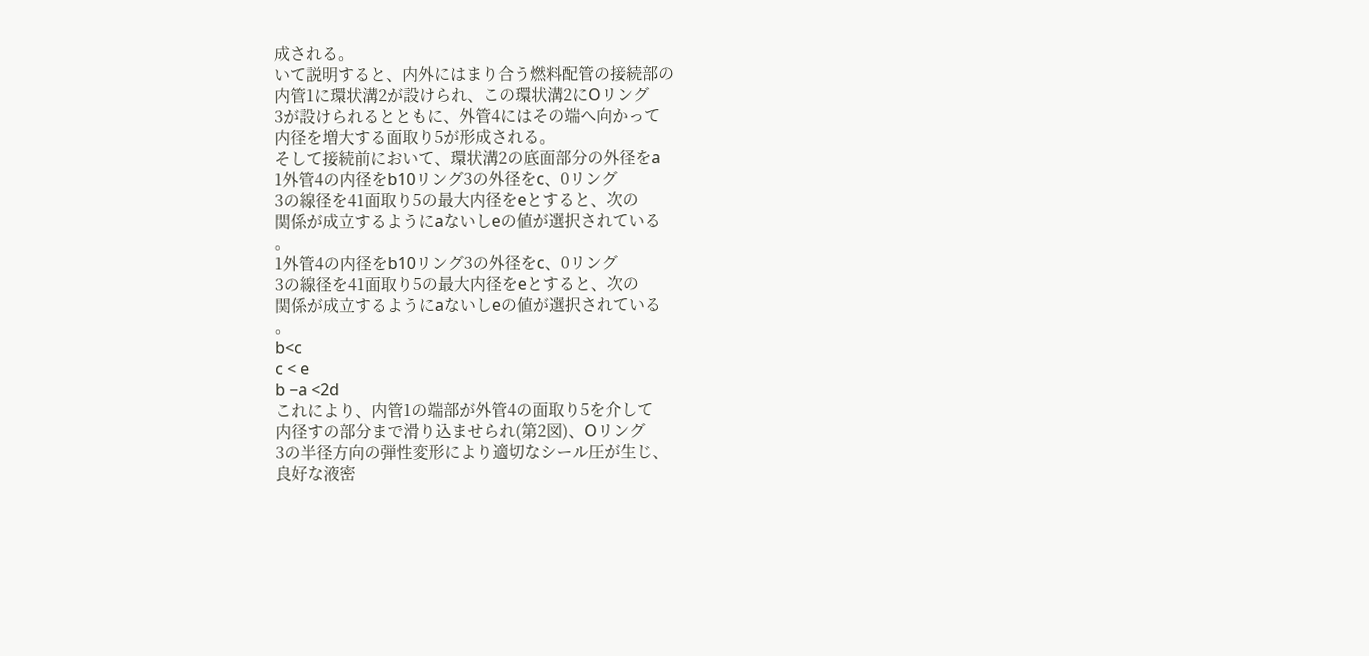成される。
いて説明すると、内外にはまり合う燃料配管の接続部の
内管1に環状溝2が設けられ、この環状溝2にOリング
3が設けられるとともに、外管4にはその端へ向かって
内径を増大する面取り5が形成される。
そして接続前において、環状溝2の底面部分の外径をa
1外管4の内径をb10リング3の外径をc、0リング
3の線径を41面取り5の最大内径をeとすると、次の
関係が成立するようにaないしeの値が選択されている
。
1外管4の内径をb10リング3の外径をc、0リング
3の線径を41面取り5の最大内径をeとすると、次の
関係が成立するようにaないしeの値が選択されている
。
b<c
c < e
b −a <2d
これにより、内管1の端部が外管4の面取り5を介して
内径すの部分まで滑り込ませられ(第2図)、Oリング
3の半径方向の弾性変形により適切なシール圧が生じ、
良好な液密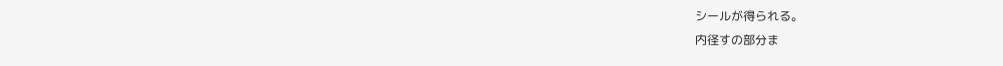シールが得られる。
内径すの部分ま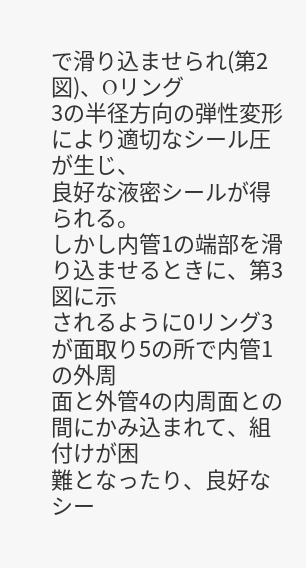で滑り込ませられ(第2図)、Oリング
3の半径方向の弾性変形により適切なシール圧が生じ、
良好な液密シールが得られる。
しかし内管1の端部を滑り込ませるときに、第3図に示
されるように0リング3が面取り5の所で内管1の外周
面と外管4の内周面との間にかみ込まれて、組付けが困
難となったり、良好なシー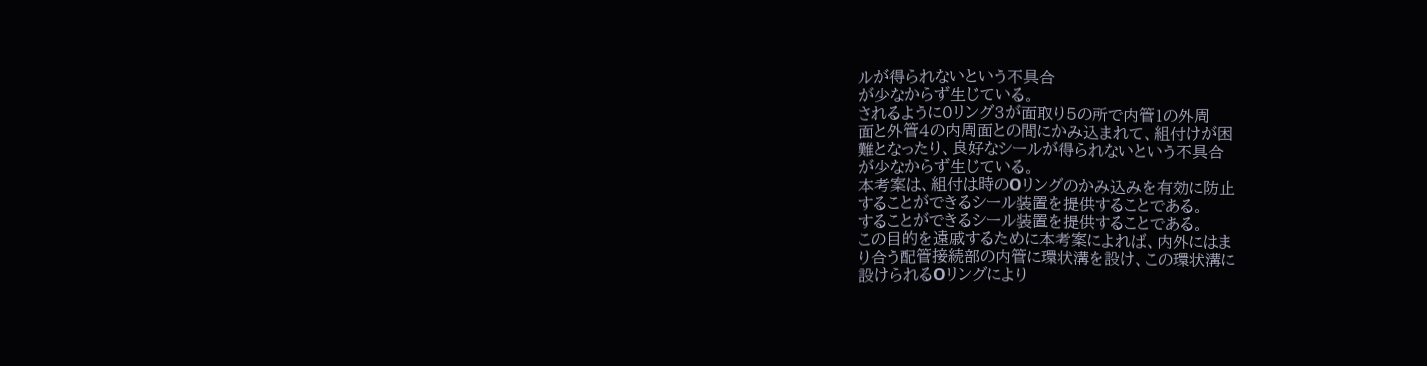ルが得られないという不具合
が少なからず生じている。
されるように0リング3が面取り5の所で内管1の外周
面と外管4の内周面との間にかみ込まれて、組付けが困
難となったり、良好なシールが得られないという不具合
が少なからず生じている。
本考案は、組付は時のOリングのかみ込みを有効に防止
することができるシール装置を提供することである。
することができるシール装置を提供することである。
この目的を遠戚するために本考案によれば、内外にはま
り合う配管接続部の内管に環状溝を設け、この環状溝に
設けられるOリングにより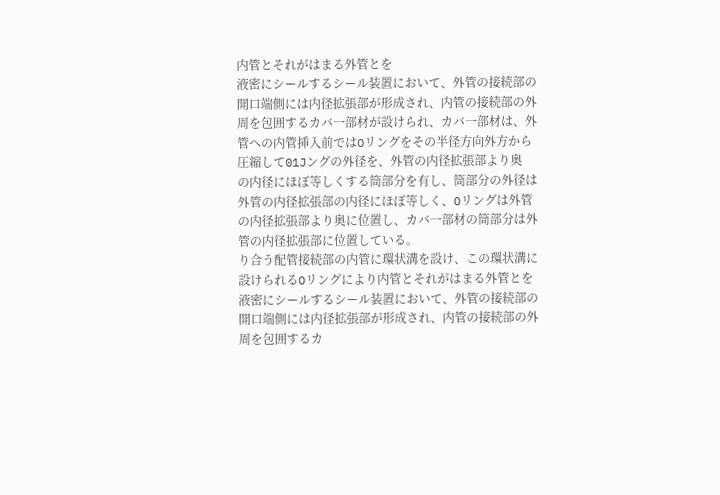内管とそれがはまる外管とを
液密にシールするシール装置において、外管の接続部の
開口端側には内径拡張部が形成され、内管の接続部の外
周を包囲するカバ一部材が設けられ、カバ一部材は、外
管への内管挿入前ではOリングをその半径方向外方から
圧縮して01Jングの外径を、外管の内径拡張部より奥
の内径にほぼ等しくする筒部分を有し、筒部分の外径は
外管の内径拡張部の内径にほぼ等しく、Oリングは外管
の内径拡張部より奥に位置し、カバ一部材の筒部分は外
管の内径拡張部に位置している。
り合う配管接続部の内管に環状溝を設け、この環状溝に
設けられるOリングにより内管とそれがはまる外管とを
液密にシールするシール装置において、外管の接続部の
開口端側には内径拡張部が形成され、内管の接続部の外
周を包囲するカ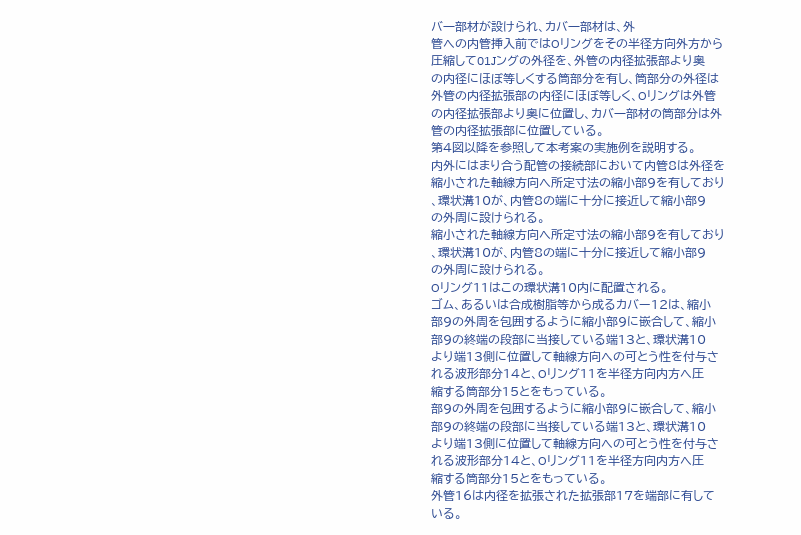バ一部材が設けられ、カバ一部材は、外
管への内管挿入前ではOリングをその半径方向外方から
圧縮して01Jングの外径を、外管の内径拡張部より奥
の内径にほぼ等しくする筒部分を有し、筒部分の外径は
外管の内径拡張部の内径にほぼ等しく、Oリングは外管
の内径拡張部より奥に位置し、カバ一部材の筒部分は外
管の内径拡張部に位置している。
第4図以降を参照して本考案の実施例を説明する。
内外にはまり合う配管の接続部において内管8は外径を
縮小された軸線方向へ所定寸法の縮小部9を有しており
、環状溝10が、内管8の端に十分に接近して縮小部9
の外周に設けられる。
縮小された軸線方向へ所定寸法の縮小部9を有しており
、環状溝10が、内管8の端に十分に接近して縮小部9
の外周に設けられる。
Oリング11はこの環状溝10内に配置される。
ゴム、あるいは合成樹脂等から成るカバー12は、縮小
部9の外周を包囲するように縮小部9に嵌合して、縮小
部9の終端の段部に当接している端13と、環状溝10
より端13側に位置して軸線方向への可とう性を付与さ
れる波形部分14と、Oリング11を半径方向内方へ圧
縮する筒部分15とをもっている。
部9の外周を包囲するように縮小部9に嵌合して、縮小
部9の終端の段部に当接している端13と、環状溝10
より端13側に位置して軸線方向への可とう性を付与さ
れる波形部分14と、Oリング11を半径方向内方へ圧
縮する筒部分15とをもっている。
外管16は内径を拡張された拡張部17を端部に有して
いる。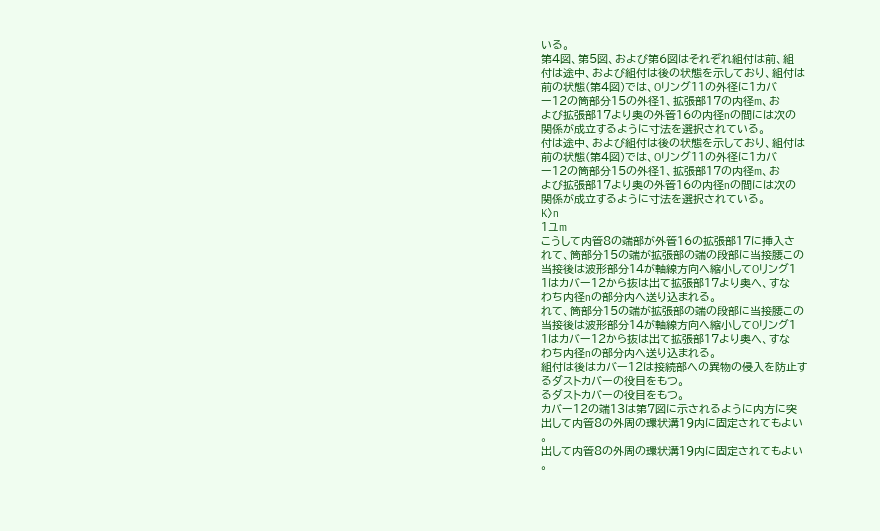いる。
第4図、第5図、および第6図はそれぞれ組付は前、組
付は途中、および組付は後の状態を示しており、組付は
前の状態(第4図)では、Oリング11の外径に1カバ
ー12の筒部分15の外径1、拡張部17の内径m、お
よび拡張部17より奥の外管16の内径nの間には次の
関係が成立するように寸法を選択されている。
付は途中、および組付は後の状態を示しており、組付は
前の状態(第4図)では、Oリング11の外径に1カバ
ー12の筒部分15の外径1、拡張部17の内径m、お
よび拡張部17より奥の外管16の内径nの間には次の
関係が成立するように寸法を選択されている。
K〉n
1ユm
こうして内管8の端部が外管16の拡張部17に挿入さ
れて、筒部分15の端が拡張部の端の段部に当接腰この
当接後は波形部分14が軸線方向へ縮小してOリング1
1はカバー12から抜は出て拡張部17より奥へ、すな
わち内径nの部分内へ送り込まれる。
れて、筒部分15の端が拡張部の端の段部に当接腰この
当接後は波形部分14が軸線方向へ縮小してOリング1
1はカバー12から抜は出て拡張部17より奥へ、すな
わち内径nの部分内へ送り込まれる。
組付は後はカバー12は接続部への異物の侵入を防止す
るダストカバーの役目をもつ。
るダストカバーの役目をもつ。
カバー12の端13は第7図に示されるように内方に突
出して内管8の外周の環状溝19内に固定されてもよい
。
出して内管8の外周の環状溝19内に固定されてもよい
。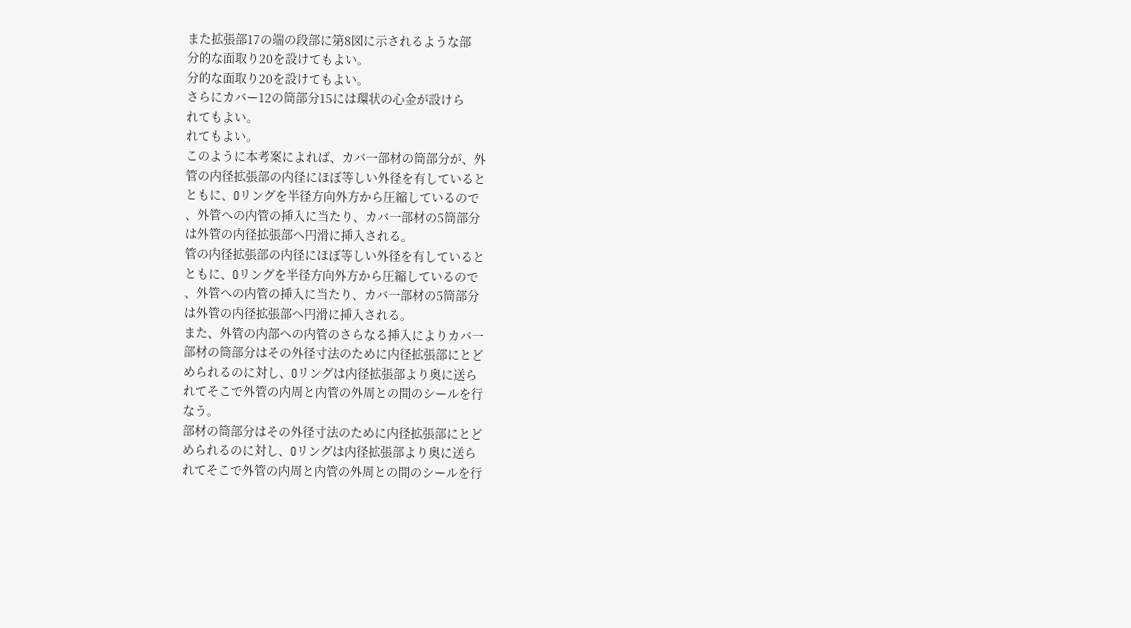また拡張部17の端の段部に第8図に示されるような部
分的な面取り20を設けてもよい。
分的な面取り20を設けてもよい。
さらにカバー12の筒部分15には環状の心金が設けら
れてもよい。
れてもよい。
このように本考案によれば、カバ一部材の筒部分が、外
管の内径拡張部の内径にほぼ等しい外径を有していると
ともに、Oリングを半径方向外方から圧縮しているので
、外管への内管の挿入に当たり、カバ一部材の5筒部分
は外管の内径拡張部へ円滑に挿入される。
管の内径拡張部の内径にほぼ等しい外径を有していると
ともに、Oリングを半径方向外方から圧縮しているので
、外管への内管の挿入に当たり、カバ一部材の5筒部分
は外管の内径拡張部へ円滑に挿入される。
また、外管の内部への内管のさらなる挿入によりカバ一
部材の筒部分はその外径寸法のために内径拡張部にとど
められるのに対し、Oリングは内径拡張部より奥に送ら
れてそこで外管の内周と内管の外周との間のシールを行
なう。
部材の筒部分はその外径寸法のために内径拡張部にとど
められるのに対し、Oリングは内径拡張部より奥に送ら
れてそこで外管の内周と内管の外周との間のシールを行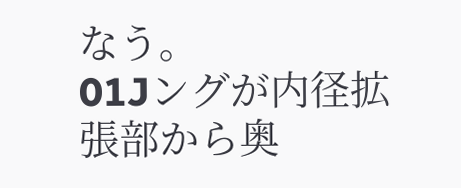なう。
01Jングが内径拡張部から奥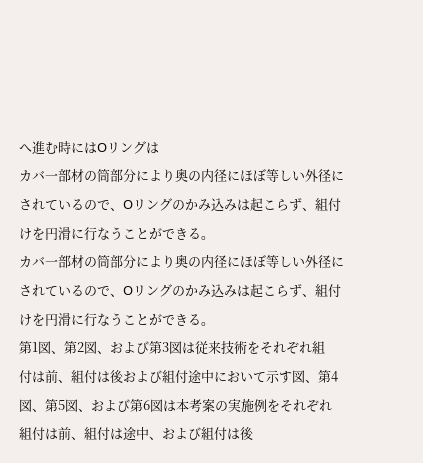へ進む時にはOリングは
カバ一部材の筒部分により奥の内径にほぼ等しい外径に
されているので、Oリングのかみ込みは起こらず、組付
けを円滑に行なうことができる。
カバ一部材の筒部分により奥の内径にほぼ等しい外径に
されているので、Oリングのかみ込みは起こらず、組付
けを円滑に行なうことができる。
第1図、第2図、および第3図は従来技術をそれぞれ組
付は前、組付は後および組付途中において示す図、第4
図、第5図、および第6図は本考案の実施例をそれぞれ
組付は前、組付は途中、および組付は後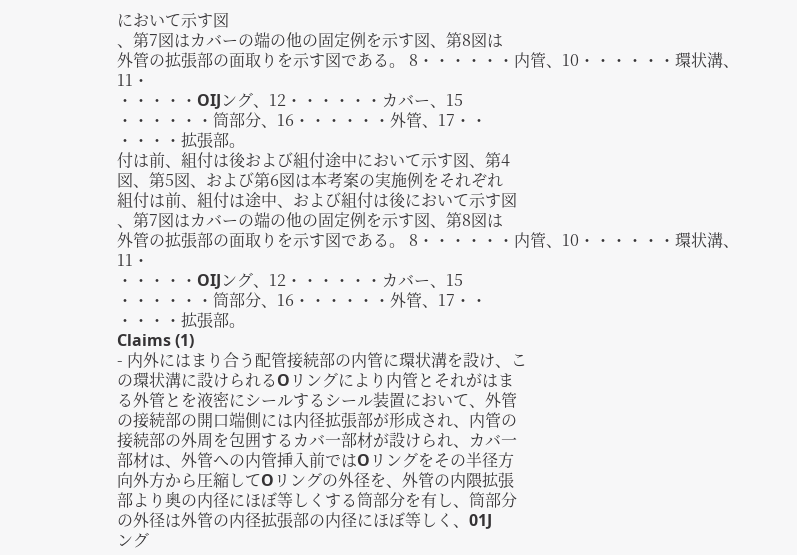において示す図
、第7図はカバーの端の他の固定例を示す図、第8図は
外管の拡張部の面取りを示す図である。 8・・・・・・内管、10・・・・・・環状溝、11・
・・・・・OIJング、12・・・・・・カバー、15
・・・・・・筒部分、16・・・・・・外管、17・・
・・・・拡張部。
付は前、組付は後および組付途中において示す図、第4
図、第5図、および第6図は本考案の実施例をそれぞれ
組付は前、組付は途中、および組付は後において示す図
、第7図はカバーの端の他の固定例を示す図、第8図は
外管の拡張部の面取りを示す図である。 8・・・・・・内管、10・・・・・・環状溝、11・
・・・・・OIJング、12・・・・・・カバー、15
・・・・・・筒部分、16・・・・・・外管、17・・
・・・・拡張部。
Claims (1)
- 内外にはまり合う配管接続部の内管に環状溝を設け、こ
の環状溝に設けられるOリングにより内管とそれがはま
る外管とを液密にシールするシール装置において、外管
の接続部の開口端側には内径拡張部が形成され、内管の
接続部の外周を包囲するカバ一部材が設けられ、カバ一
部材は、外管への内管挿入前ではOリングをその半径方
向外方から圧縮してOリングの外径を、外管の内隈拡張
部より奥の内径にほぼ等しくする筒部分を有し、筒部分
の外径は外管の内径拡張部の内径にほぼ等しく、01J
ング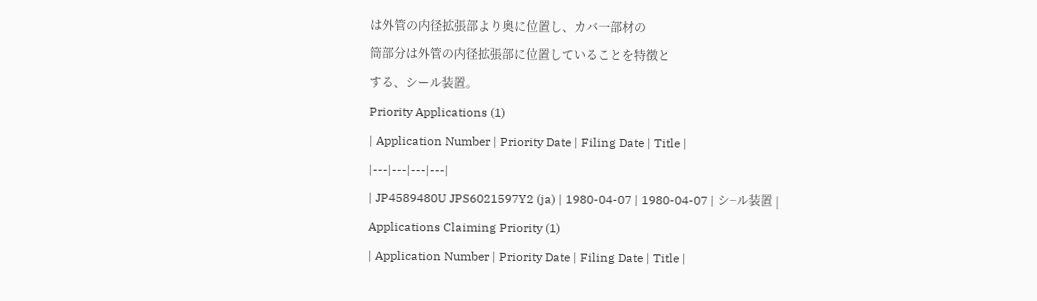は外管の内径拡張部より奥に位置し、カバ一部材の
筒部分は外管の内径拡張部に位置していることを特徴と
する、シール装置。
Priority Applications (1)
| Application Number | Priority Date | Filing Date | Title |
|---|---|---|---|
| JP4589480U JPS6021597Y2 (ja) | 1980-04-07 | 1980-04-07 | シ−ル装置 |
Applications Claiming Priority (1)
| Application Number | Priority Date | Filing Date | Title |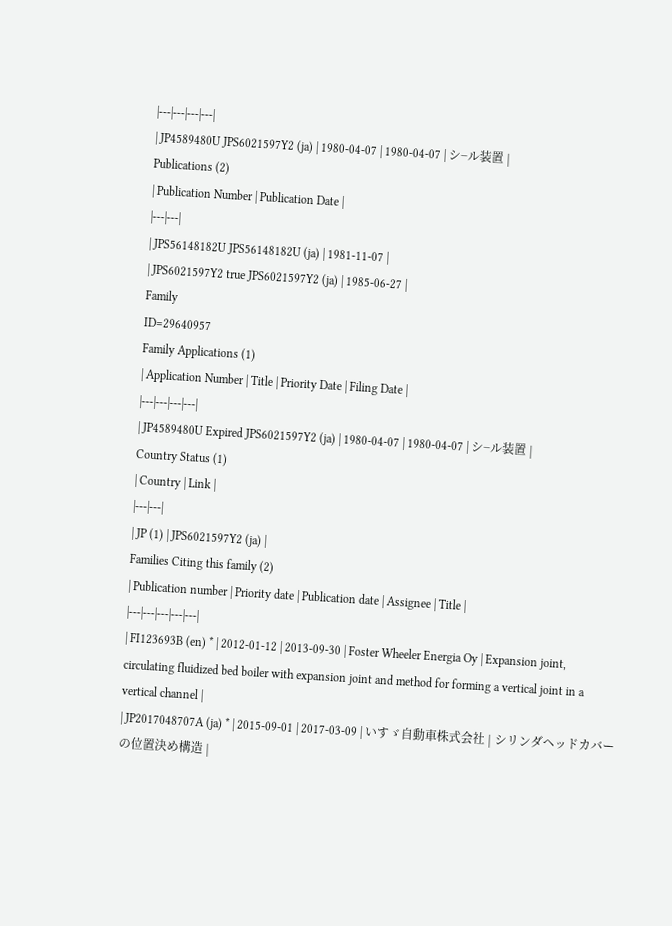|---|---|---|---|
| JP4589480U JPS6021597Y2 (ja) | 1980-04-07 | 1980-04-07 | シ−ル装置 |
Publications (2)
| Publication Number | Publication Date |
|---|---|
| JPS56148182U JPS56148182U (ja) | 1981-11-07 |
| JPS6021597Y2 true JPS6021597Y2 (ja) | 1985-06-27 |
Family
ID=29640957
Family Applications (1)
| Application Number | Title | Priority Date | Filing Date |
|---|---|---|---|
| JP4589480U Expired JPS6021597Y2 (ja) | 1980-04-07 | 1980-04-07 | シ−ル装置 |
Country Status (1)
| Country | Link |
|---|---|
| JP (1) | JPS6021597Y2 (ja) |
Families Citing this family (2)
| Publication number | Priority date | Publication date | Assignee | Title |
|---|---|---|---|---|
| FI123693B (en) * | 2012-01-12 | 2013-09-30 | Foster Wheeler Energia Oy | Expansion joint, circulating fluidized bed boiler with expansion joint and method for forming a vertical joint in a vertical channel |
| JP2017048707A (ja) * | 2015-09-01 | 2017-03-09 | いすゞ自動車株式会社 | シリンダヘッドカバーの位置決め構造 |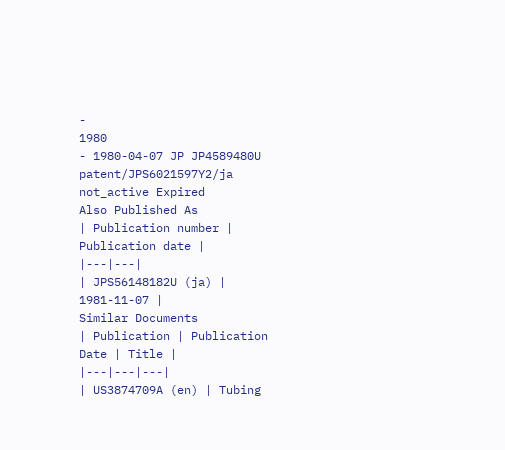-
1980
- 1980-04-07 JP JP4589480U patent/JPS6021597Y2/ja not_active Expired
Also Published As
| Publication number | Publication date |
|---|---|
| JPS56148182U (ja) | 1981-11-07 |
Similar Documents
| Publication | Publication Date | Title |
|---|---|---|
| US3874709A (en) | Tubing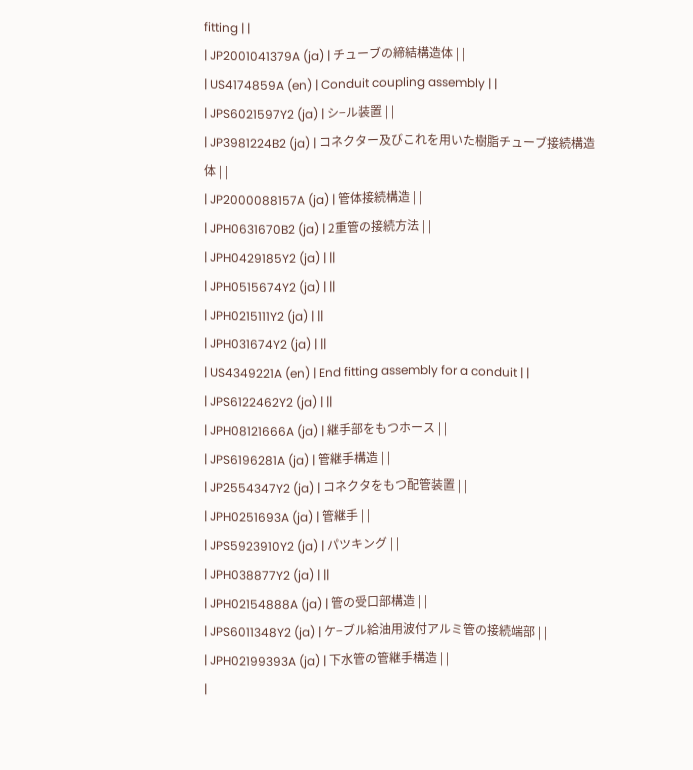fitting | |
| JP2001041379A (ja) | チューブの締結構造体 | |
| US4174859A (en) | Conduit coupling assembly | |
| JPS6021597Y2 (ja) | シ−ル装置 | |
| JP3981224B2 (ja) | コネクター及びこれを用いた樹脂チューブ接続構造体 | |
| JP2000088157A (ja) | 管体接続構造 | |
| JPH0631670B2 (ja) | 2重管の接続方法 | |
| JPH0429185Y2 (ja) | ||
| JPH0515674Y2 (ja) | ||
| JPH0215111Y2 (ja) | ||
| JPH031674Y2 (ja) | ||
| US4349221A (en) | End fitting assembly for a conduit | |
| JPS6122462Y2 (ja) | ||
| JPH08121666A (ja) | 継手部をもつホース | |
| JPS6196281A (ja) | 管継手構造 | |
| JP2554347Y2 (ja) | コネクタをもつ配管装置 | |
| JPH0251693A (ja) | 管継手 | |
| JPS5923910Y2 (ja) | パツキング | |
| JPH038877Y2 (ja) | ||
| JPH02154888A (ja) | 管の受口部構造 | |
| JPS6011348Y2 (ja) | ケ−ブル給油用波付アルミ管の接続端部 | |
| JPH02199393A (ja) | 下水管の管継手構造 | |
|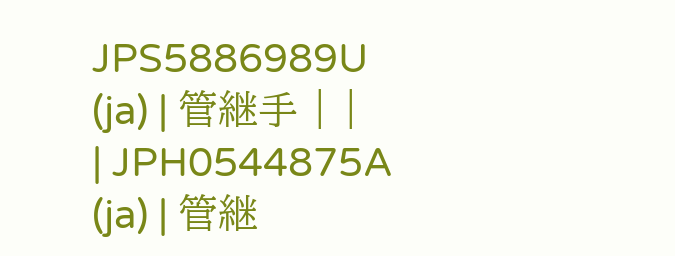JPS5886989U (ja) | 管継手 | |
| JPH0544875A (ja) | 管継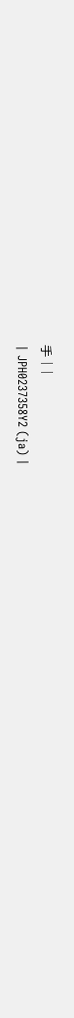手 | |
| JPH0237358Y2 (ja) |